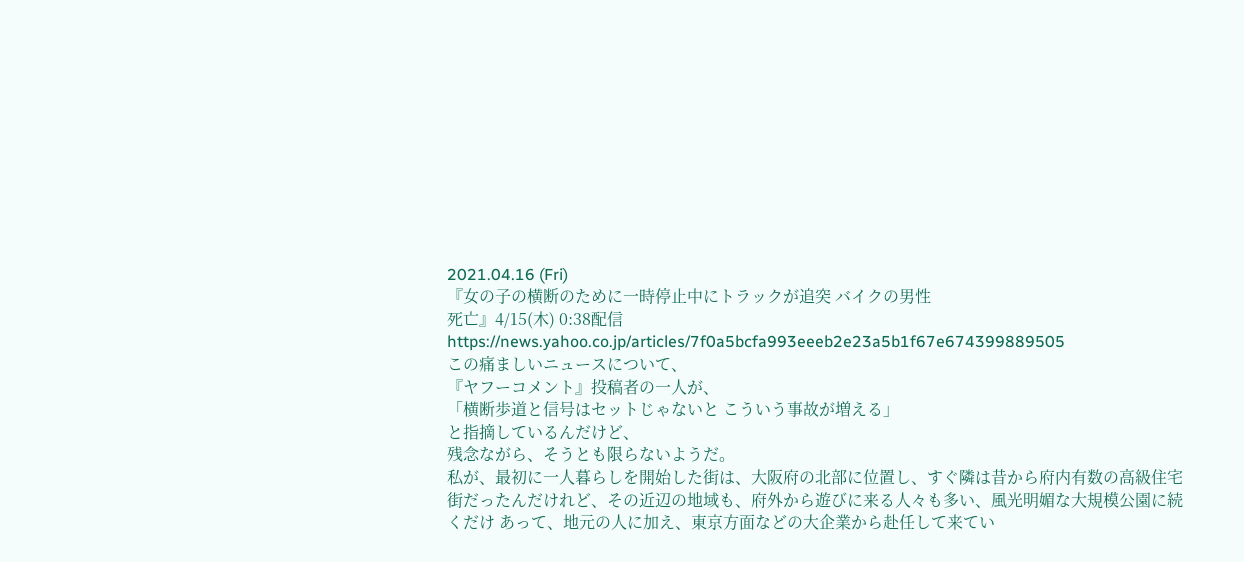2021.04.16 (Fri)
『女の子の横断のために一時停止中にトラックが追突 バイクの男性
死亡』4/15(木) 0:38配信
https://news.yahoo.co.jp/articles/7f0a5bcfa993eeeb2e23a5b1f67e674399889505
この痛ましいニュースについて、
『ヤフーコメント』投稿者の一人が、
「横断歩道と信号はセットじゃないと こういう事故が増える」
と指摘しているんだけど、
残念ながら、そうとも限らないようだ。
私が、最初に一人暮らしを開始した街は、大阪府の北部に位置し、すぐ隣は昔から府内有数の高級住宅街だったんだけれど、その近辺の地域も、府外から遊びに来る人々も多い、風光明媚な大規模公園に続くだけ あって、地元の人に加え、東京方面などの大企業から赴任して来てい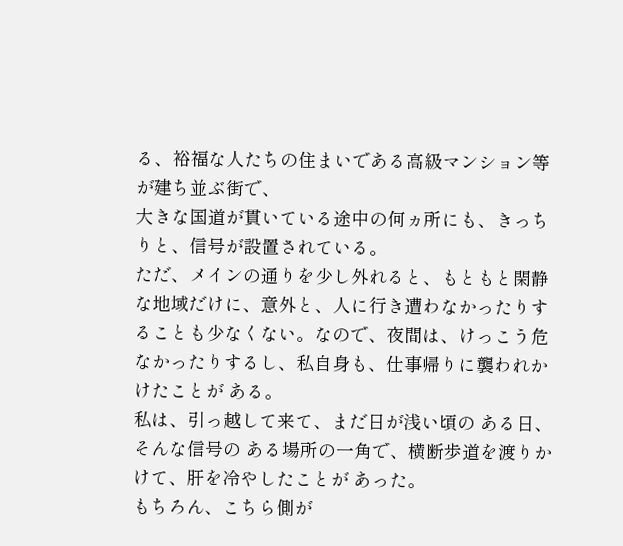る、裕福な人たちの住まいである高級マンション等が建ち並ぶ街で、
大きな国道が貫いている途中の何ヵ所にも、きっちりと、信号が設置されている。
ただ、メインの通りを少し外れると、もともと閑静な地域だけに、意外と、人に行き遭わなかったりすることも少なくない。なので、夜間は、けっこう危なかったりするし、私自身も、仕事帰りに襲われかけたことが ある。
私は、引っ越して来て、まだ日が浅い頃の ある日、そんな信号の ある場所の一角で、横断歩道を渡りかけて、肝を冷やしたことが あった。
もちろん、こちら側が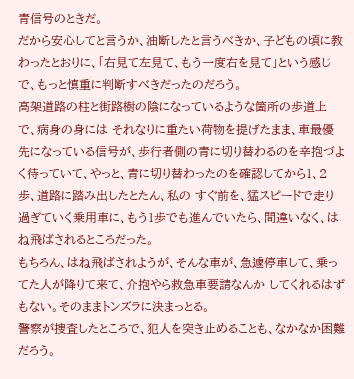青信号のときだ。
だから安心してと言うか、油断したと言うべきか、子どもの頃に教わったとおりに、「右見て左見て、もう一度右を見て」という感じで、もっと慎重に判断すべきだったのだろう。
高架道路の柱と街路樹の陰になっているような箇所の歩道上で、病身の身には それなりに重たい荷物を提げたまま、車最優先になっている信号が、歩行者側の青に切り替わるのを辛抱づよく待っていて、やっと、青に切り替わったのを確認してから1、2歩、道路に踏み出したとたん、私の すぐ前を、猛スピードで走り過ぎていく乗用車に、もう1歩でも進んでいたら、間違いなく、はね飛ばされるところだった。
もちろん、はね飛ばされようが、そんな車が、急遽停車して、乗ってた人が降りて来て、介抱やら救急車要請なんか してくれるはずもない。そのままトンズラに決まっとる。
警察が捜査したところで、犯人を突き止めることも、なかなか困難だろう。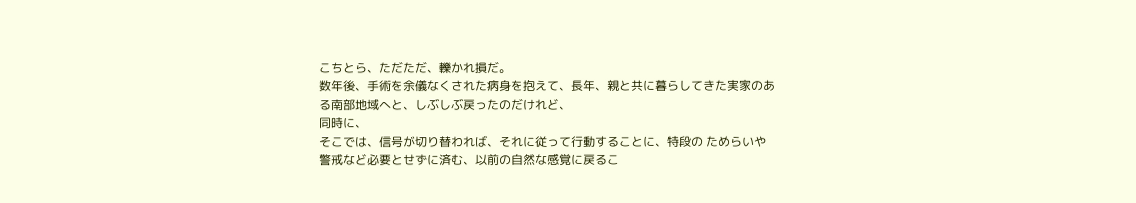こちとら、ただただ、轢かれ損だ。
数年後、手術を余儀なくされた病身を抱えて、長年、親と共に暮らしてきた実家のある南部地域へと、しぶしぶ戻ったのだけれど、
同時に、
そこでは、信号が切り替われば、それに従って行動することに、特段の ためらいや警戒など必要とせずに済む、以前の自然な感覚に戻るこ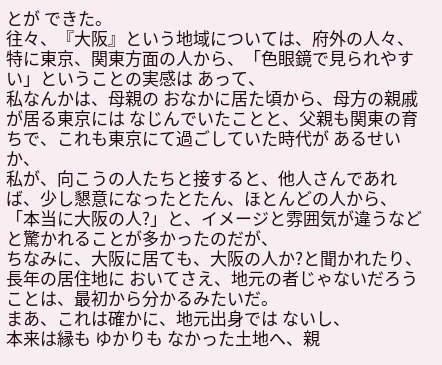とが できた。
往々、『大阪』という地域については、府外の人々、特に東京、関東方面の人から、「色眼鏡で見られやすい」ということの実感は あって、
私なんかは、母親の おなかに居た頃から、母方の親戚が居る東京には なじんでいたことと、父親も関東の育ちで、これも東京にて過ごしていた時代が あるせいか、
私が、向こうの人たちと接すると、他人さんであれば、少し懇意になったとたん、ほとんどの人から、「本当に大阪の人?」と、イメージと雰囲気が違うなどと驚かれることが多かったのだが、
ちなみに、大阪に居ても、大阪の人か?と聞かれたり、長年の居住地に おいてさえ、地元の者じゃないだろうことは、最初から分かるみたいだ。
まあ、これは確かに、地元出身では ないし、
本来は縁も ゆかりも なかった土地へ、親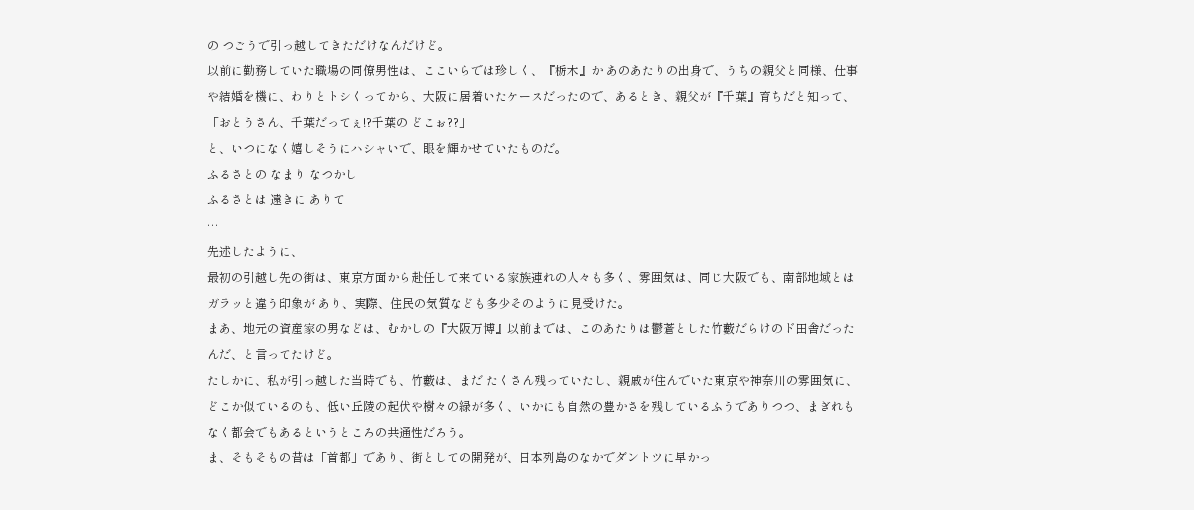の つごうで引っ越してきただけなんだけど。
以前に勤務していた職場の同僚男性は、ここいらでは珍しく、『栃木』か あのあたりの出身で、うちの親父と同様、仕事や結婚を機に、わりとトシくってから、大阪に居着いたケースだったので、あるとき、親父が『千葉』育ちだと知って、
「おとうさん、千葉だってぇ!?千葉の どこぉ??」
と、いつになく嬉しそうにハシャいで、眼を輝かせていたものだ。
ふるさとの なまり なつかし
ふるさとは 遠きに ありて
…
先述したように、
最初の引越し先の街は、東京方面から赴任して来ている家族連れの人々も多く、雰囲気は、同じ大阪でも、南部地域とはガラッと違う印象が あり、実際、住民の気質なども多少そのように見受けた。
まあ、地元の資産家の男などは、むかしの『大阪万博』以前までは、このあたりは鬱蒼とした竹藪だらけのド田舎だったんだ、と言ってたけど。
たしかに、私が引っ越した当時でも、竹藪は、まだ たくさん残っていたし、親戚が住んでいた東京や神奈川の雰囲気に、どこか似ているのも、低い丘陵の起伏や樹々の緑が多く、いかにも自然の豊かさを残しているふうでありつつ、まぎれもなく都会でもあるというところの共通性だろう。
ま、そもそもの昔は「首都」であり、街としての開発が、日本列島のなかでダントツに早かっ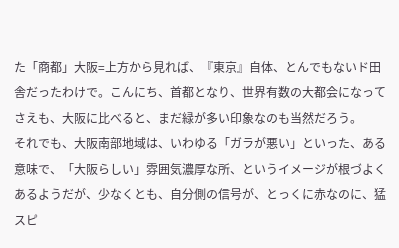た「商都」大阪=上方から見れば、『東京』自体、とんでもないド田舎だったわけで。こんにち、首都となり、世界有数の大都会になってさえも、大阪に比べると、まだ緑が多い印象なのも当然だろう。
それでも、大阪南部地域は、いわゆる「ガラが悪い」といった、ある意味で、「大阪らしい」雰囲気濃厚な所、というイメージが根づよく あるようだが、少なくとも、自分側の信号が、とっくに赤なのに、猛スピ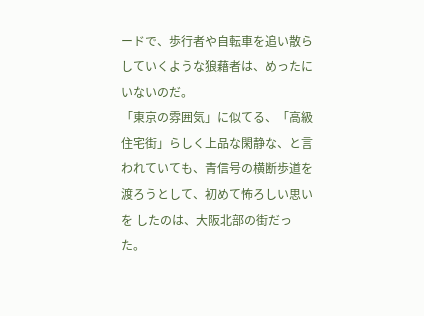ードで、歩行者や自転車を追い散らしていくような狼藉者は、めったに いないのだ。
「東京の雰囲気」に似てる、「高級住宅街」らしく上品な閑静な、と言われていても、青信号の横断歩道を渡ろうとして、初めて怖ろしい思いを したのは、大阪北部の街だった。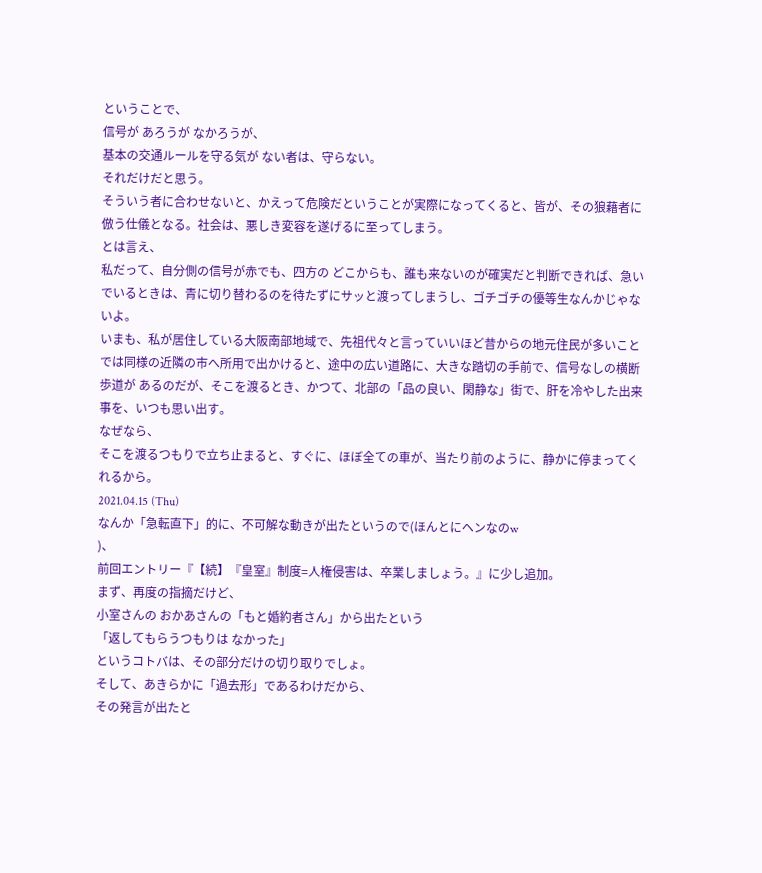ということで、
信号が あろうが なかろうが、
基本の交通ルールを守る気が ない者は、守らない。
それだけだと思う。
そういう者に合わせないと、かえって危険だということが実際になってくると、皆が、その狼藉者に倣う仕儀となる。社会は、悪しき変容を遂げるに至ってしまう。
とは言え、
私だって、自分側の信号が赤でも、四方の どこからも、誰も来ないのが確実だと判断できれば、急いでいるときは、青に切り替わるのを待たずにサッと渡ってしまうし、ゴチゴチの優等生なんかじゃないよ。
いまも、私が居住している大阪南部地域で、先祖代々と言っていいほど昔からの地元住民が多いことでは同様の近隣の市へ所用で出かけると、途中の広い道路に、大きな踏切の手前で、信号なしの横断歩道が あるのだが、そこを渡るとき、かつて、北部の「品の良い、閑静な」街で、肝を冷やした出来事を、いつも思い出す。
なぜなら、
そこを渡るつもりで立ち止まると、すぐに、ほぼ全ての車が、当たり前のように、静かに停まってくれるから。
2021.04.15 (Thu)
なんか「急転直下」的に、不可解な動きが出たというので(ほんとにヘンなのw
)、
前回エントリー『【続】『皇室』制度=人権侵害は、卒業しましょう。』に少し追加。
まず、再度の指摘だけど、
小室さんの おかあさんの「もと婚約者さん」から出たという
「返してもらうつもりは なかった」
というコトバは、その部分だけの切り取りでしょ。
そして、あきらかに「過去形」であるわけだから、
その発言が出たと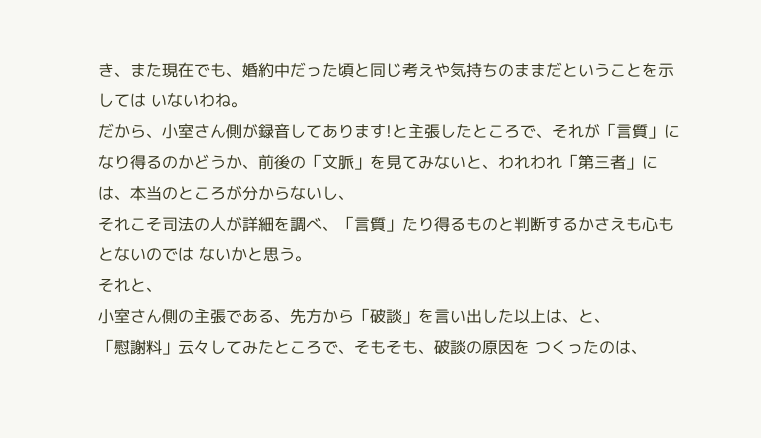き、また現在でも、婚約中だった頃と同じ考えや気持ちのままだということを示しては いないわね。
だから、小室さん側が録音してあります!と主張したところで、それが「言質」になり得るのかどうか、前後の「文脈」を見てみないと、われわれ「第三者」には、本当のところが分からないし、
それこそ司法の人が詳細を調べ、「言質」たり得るものと判断するかさえも心もとないのでは ないかと思う。
それと、
小室さん側の主張である、先方から「破談」を言い出した以上は、と、
「慰謝料」云々してみたところで、そもそも、破談の原因を つくったのは、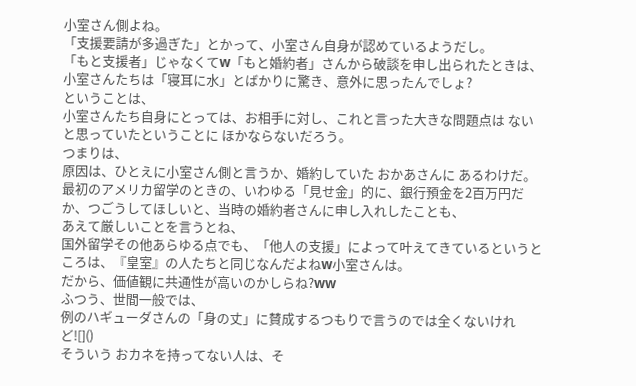小室さん側よね。
「支援要請が多過ぎた」とかって、小室さん自身が認めているようだし。
「もと支援者」じゃなくてw「もと婚約者」さんから破談を申し出られたときは、小室さんたちは「寝耳に水」とばかりに驚き、意外に思ったんでしょ?
ということは、
小室さんたち自身にとっては、お相手に対し、これと言った大きな問題点は ないと思っていたということに ほかならないだろう。
つまりは、
原因は、ひとえに小室さん側と言うか、婚約していた おかあさんに あるわけだ。
最初のアメリカ留学のときの、いわゆる「見せ金」的に、銀行預金を2百万円だか、つごうしてほしいと、当時の婚約者さんに申し入れしたことも、
あえて厳しいことを言うとね、
国外留学その他あらゆる点でも、「他人の支援」によって叶えてきているというところは、『皇室』の人たちと同じなんだよねw小室さんは。
だから、価値観に共通性が高いのかしらね?ww
ふつう、世間一般では、
例のハギューダさんの「身の丈」に賛成するつもりで言うのでは全くないけれど![]()
そういう おカネを持ってない人は、そ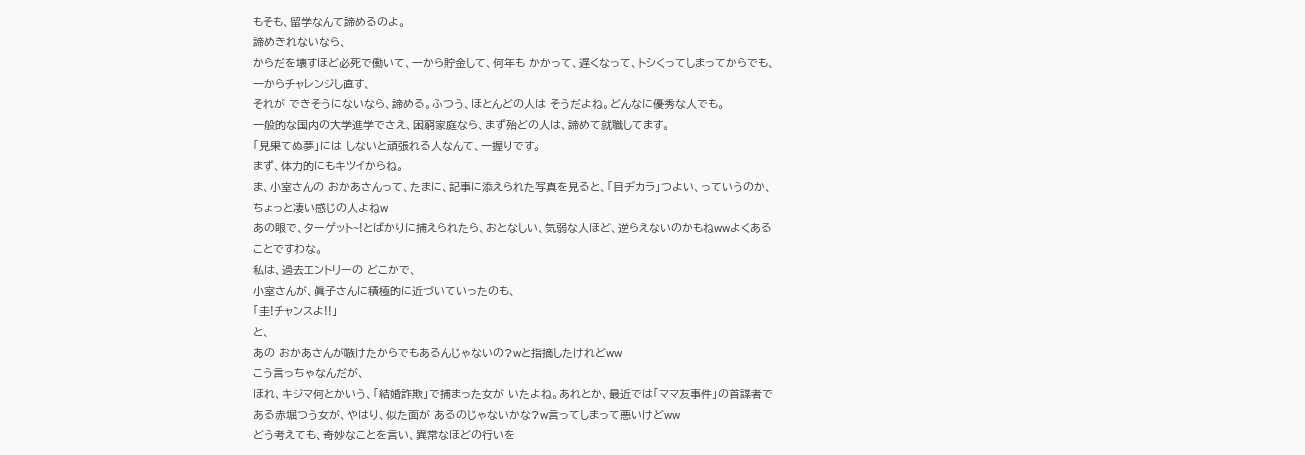もそも、留学なんて諦めるのよ。
諦めきれないなら、
からだを壊すほど必死で働いて、一から貯金して、何年も かかって、遅くなって、トシくってしまってからでも、一からチャレンジし直す、
それが できそうにないなら、諦める。ふつう、ほとんどの人は そうだよね。どんなに優秀な人でも。
一般的な国内の大学進学でさえ、困窮家庭なら、まず殆どの人は、諦めて就職してます。
「見果てぬ夢」には しないと頑張れる人なんて、一握りです。
まず、体力的にもキツイからね。
ま、小室さんの おかあさんって、たまに、記事に添えられた写真を見ると、「目ヂカラ」つよい、っていうのか、ちょっと凄い感じの人よねw
あの眼で、ターゲット~!とばかりに捕えられたら、おとなしい、気弱な人ほど、逆らえないのかもねwwよくあることですわな。
私は、過去エントリーの どこかで、
小室さんが、眞子さんに積極的に近づいていったのも、
「圭!チャンスよ!!」
と、
あの おかあさんが嗾けたからでもあるんじゃないの?wと指摘したけれどww
こう言っちゃなんだが、
ほれ、キジマ何とかいう、「結婚詐欺」で捕まった女が いたよね。あれとか、最近では「ママ友事件」の首謀者である赤堀つう女が、やはり、似た面が あるのじゃないかな?w言ってしまって悪いけどww
どう考えても、奇妙なことを言い、異常なほどの行いを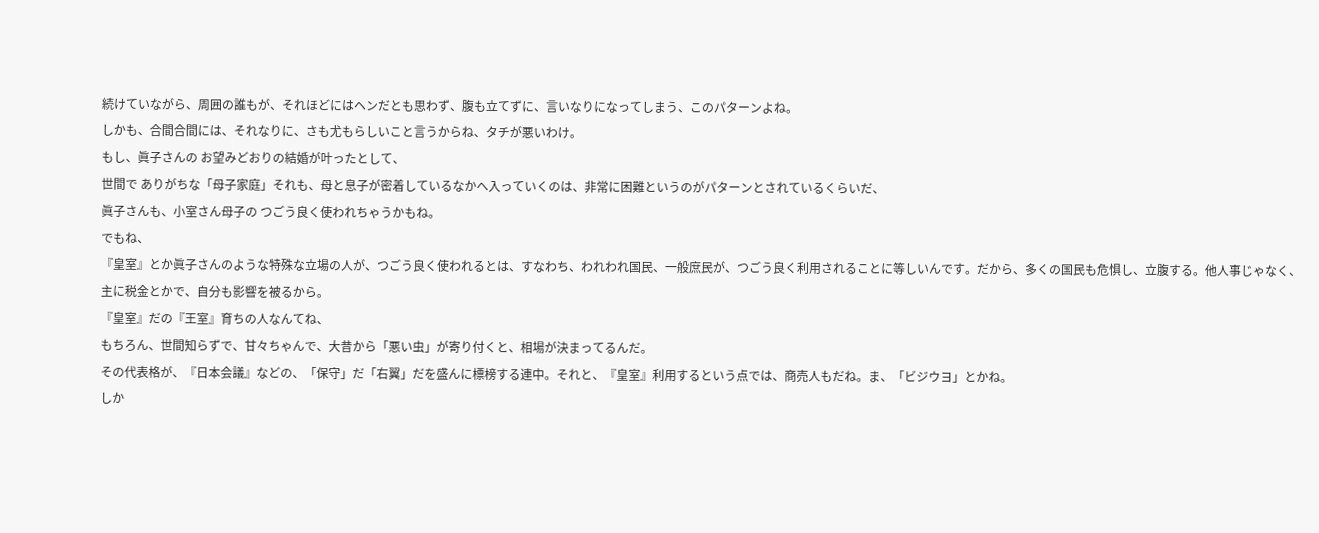続けていながら、周囲の誰もが、それほどにはヘンだとも思わず、腹も立てずに、言いなりになってしまう、このパターンよね。
しかも、合間合間には、それなりに、さも尤もらしいこと言うからね、タチが悪いわけ。
もし、眞子さんの お望みどおりの結婚が叶ったとして、
世間で ありがちな「母子家庭」それも、母と息子が密着しているなかへ入っていくのは、非常に困難というのがパターンとされているくらいだ、
眞子さんも、小室さん母子の つごう良く使われちゃうかもね。
でもね、
『皇室』とか眞子さんのような特殊な立場の人が、つごう良く使われるとは、すなわち、われわれ国民、一般庶民が、つごう良く利用されることに等しいんです。だから、多くの国民も危惧し、立腹する。他人事じゃなく、主に税金とかで、自分も影響を被るから。
『皇室』だの『王室』育ちの人なんてね、
もちろん、世間知らずで、甘々ちゃんで、大昔から「悪い虫」が寄り付くと、相場が決まってるんだ。
その代表格が、『日本会議』などの、「保守」だ「右翼」だを盛んに標榜する連中。それと、『皇室』利用するという点では、商売人もだね。ま、「ビジウヨ」とかね。
しか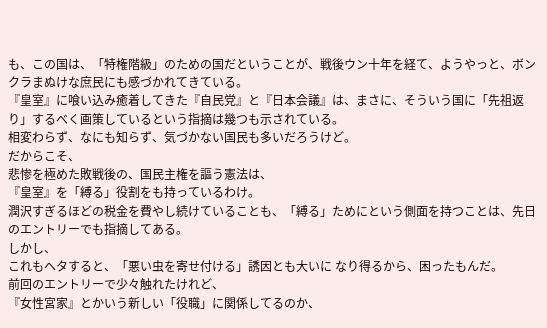も、この国は、「特権階級」のための国だということが、戦後ウン十年を経て、ようやっと、ボンクラまぬけな庶民にも感づかれてきている。
『皇室』に喰い込み癒着してきた『自民党』と『日本会議』は、まさに、そういう国に「先祖返り」するべく画策しているという指摘は幾つも示されている。
相変わらず、なにも知らず、気づかない国民も多いだろうけど。
だからこそ、
悲惨を極めた敗戦後の、国民主権を謳う憲法は、
『皇室』を「縛る」役割をも持っているわけ。
潤沢すぎるほどの税金を費やし続けていることも、「縛る」ためにという側面を持つことは、先日のエントリーでも指摘してある。
しかし、
これもヘタすると、「悪い虫を寄せ付ける」誘因とも大いに なり得るから、困ったもんだ。
前回のエントリーで少々触れたけれど、
『女性宮家』とかいう新しい「役職」に関係してるのか、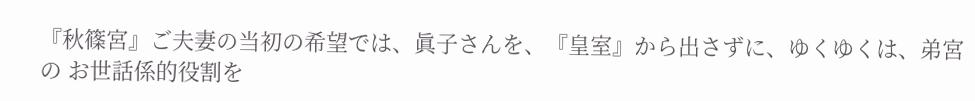『秋篠宮』ご夫妻の当初の希望では、眞子さんを、『皇室』から出さずに、ゆくゆくは、弟宮の お世話係的役割を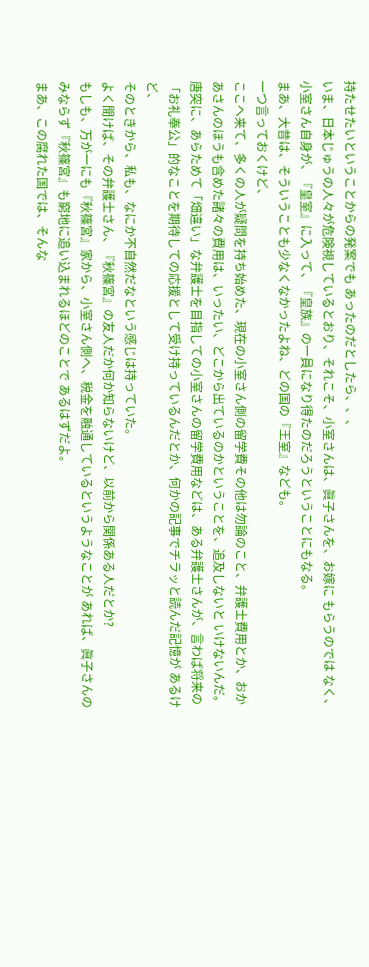持たせたいということからの発案でも あったのだとしたら、、、
いま、日本じゅうの人々が危険視しているとおり、それこそ、小室さんは、眞子さんを、お嫁に もらうのでは なく、小室さん自身が、『皇室』に入って、『皇族』の一員になり得たのだろうということにもなる。
まあ、大昔は、そういうことも少なくなかったよね、どの国の『王室』なども。
一つ言っておくけど、
ここへ来て、多くの人が疑問を持ち始めた、現在の小室さん側の留学費その他は勿論のこと、弁護士費用とか、おかあさんのほうも含めた諸々の費用は、いったい、どこから出ているのかということを、追及しないと いけないんだ。
唐突に、あらためて「畑違い」な弁護士を目指しての小室さんの留学費用などは、ある弁護士さんが、言わば将来の「お礼奉公」的なことを期待しての応援として受け持っているんだとか、何かの記事でチラッと読んだ記憶が あるけど、
そのときから、私も、なにか不自然だなという感じは持っていた。
よく聞けば、その弁護士さん、『秋篠宮』の友人だか何か知らないけど、以前から関係ある人だとか?
もしも、万が一にも『秋篠宮』家から、小室さん側へ、税金を融通しているというようなことが あれば、眞子さんのみならず『秋篠宮』も窮地に追い込まれるほどのことで あるはずだよ。
まあ、この腐れた国では、そんな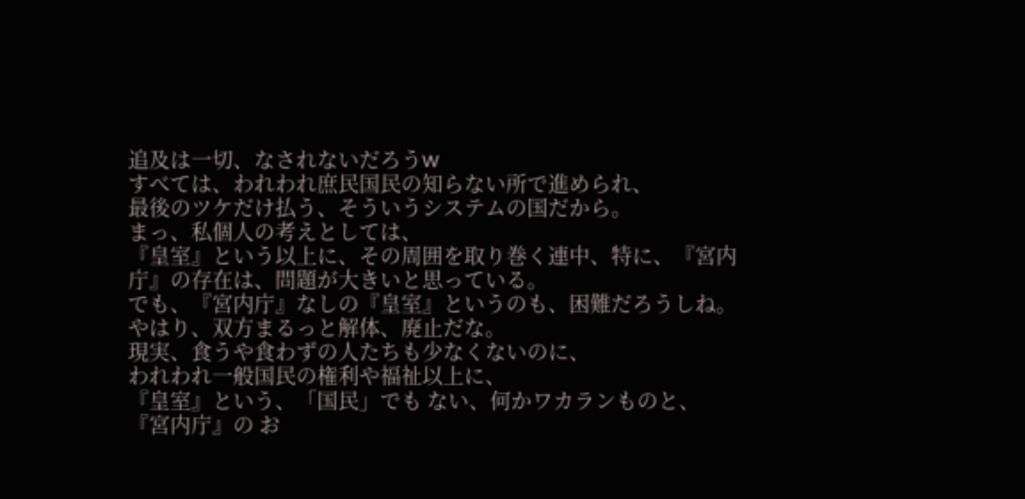追及は一切、なされないだろうw
すべては、われわれ庶民国民の知らない所で進められ、
最後のツケだけ払う、そういうシステムの国だから。
まっ、私個人の考えとしては、
『皇室』という以上に、その周囲を取り巻く連中、特に、『宮内庁』の存在は、問題が大きいと思っている。
でも、『宮内庁』なしの『皇室』というのも、困難だろうしね。
やはり、双方まるっと解体、廃止だな。
現実、食うや食わずの人たちも少なくないのに、
われわれ一般国民の権利や福祉以上に、
『皇室』という、「国民」でも ない、何かワカランものと、
『宮内庁』の お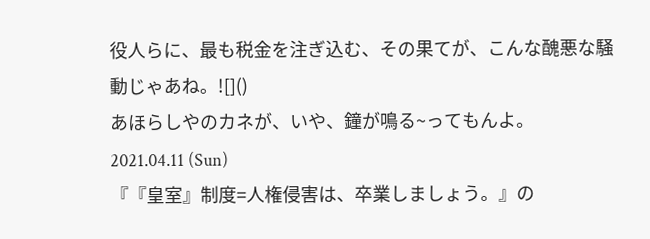役人らに、最も税金を注ぎ込む、その果てが、こんな醜悪な騒動じゃあね。![]()
あほらしやのカネが、いや、鐘が鳴る~ってもんよ。
2021.04.11 (Sun)
『『皇室』制度=人権侵害は、卒業しましょう。』の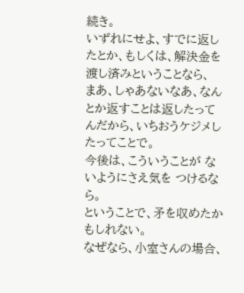続き。
いずれにせよ、すでに返したとか、もしくは、解決金を渡し済みということなら、
まあ、しゃあないなあ、なんとか返すことは返したってんだから、いちおうケジメしたってことで。
今後は、こういうことが ないようにさえ気を つけるなら。
ということで、矛を収めたかもしれない。
なぜなら、小室さんの場合、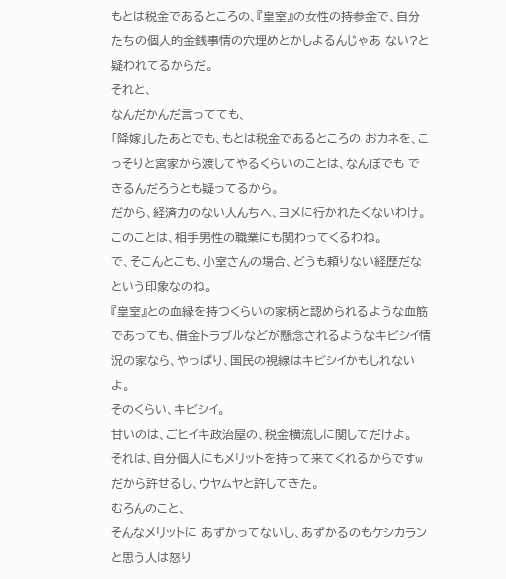もとは税金であるところの、『皇室』の女性の持参金で、自分たちの個人的金銭事情の穴埋めとかしよるんじゃあ ない?と疑われてるからだ。
それと、
なんだかんだ言ってても、
「降嫁」したあとでも、もとは税金であるところの おカネを、こっそりと宮家から渡してやるくらいのことは、なんぼでも できるんだろうとも疑ってるから。
だから、経済力のない人んちへ、ヨメに行かれたくないわけ。
このことは、相手男性の職業にも関わってくるわね。
で、そこんとこも、小室さんの場合、どうも頼りない経歴だなという印象なのね。
『皇室』との血縁を持つくらいの家柄と認められるような血筋であっても、借金トラブルなどが懸念されるようなキビシイ情況の家なら、やっぱり、国民の視線はキビシイかもしれないよ。
そのくらい、キビシイ。
甘いのは、ごヒイキ政治屋の、税金横流しに関してだけよ。
それは、自分個人にもメリットを持って来てくれるからですw
だから許せるし、ウヤムヤと許してきた。
むろんのこと、
そんなメリットに あずかってないし、あずかるのもケシカランと思う人は怒り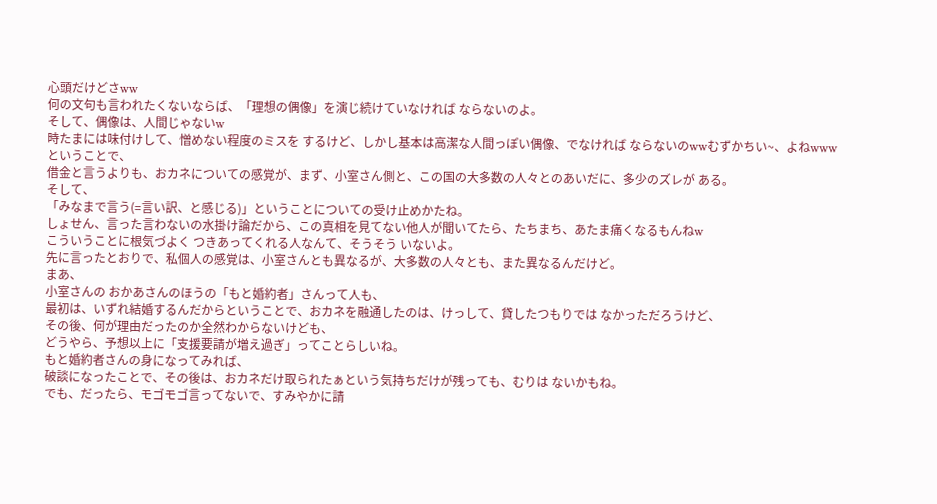心頭だけどさww
何の文句も言われたくないならば、「理想の偶像」を演じ続けていなければ ならないのよ。
そして、偶像は、人間じゃないw
時たまには味付けして、憎めない程度のミスを するけど、しかし基本は高潔な人間っぽい偶像、でなければ ならないのwwむずかちい~、よねwww
ということで、
借金と言うよりも、おカネについての感覚が、まず、小室さん側と、この国の大多数の人々とのあいだに、多少のズレが ある。
そして、
「みなまで言う(=言い訳、と感じる)」ということについての受け止めかたね。
しょせん、言った言わないの水掛け論だから、この真相を見てない他人が聞いてたら、たちまち、あたま痛くなるもんねw
こういうことに根気づよく つきあってくれる人なんて、そうそう いないよ。
先に言ったとおりで、私個人の感覚は、小室さんとも異なるが、大多数の人々とも、また異なるんだけど。
まあ、
小室さんの おかあさんのほうの「もと婚約者」さんって人も、
最初は、いずれ結婚するんだからということで、おカネを融通したのは、けっして、貸したつもりでは なかっただろうけど、
その後、何が理由だったのか全然わからないけども、
どうやら、予想以上に「支援要請が増え過ぎ」ってことらしいね。
もと婚約者さんの身になってみれば、
破談になったことで、その後は、おカネだけ取られたぁという気持ちだけが残っても、むりは ないかもね。
でも、だったら、モゴモゴ言ってないで、すみやかに請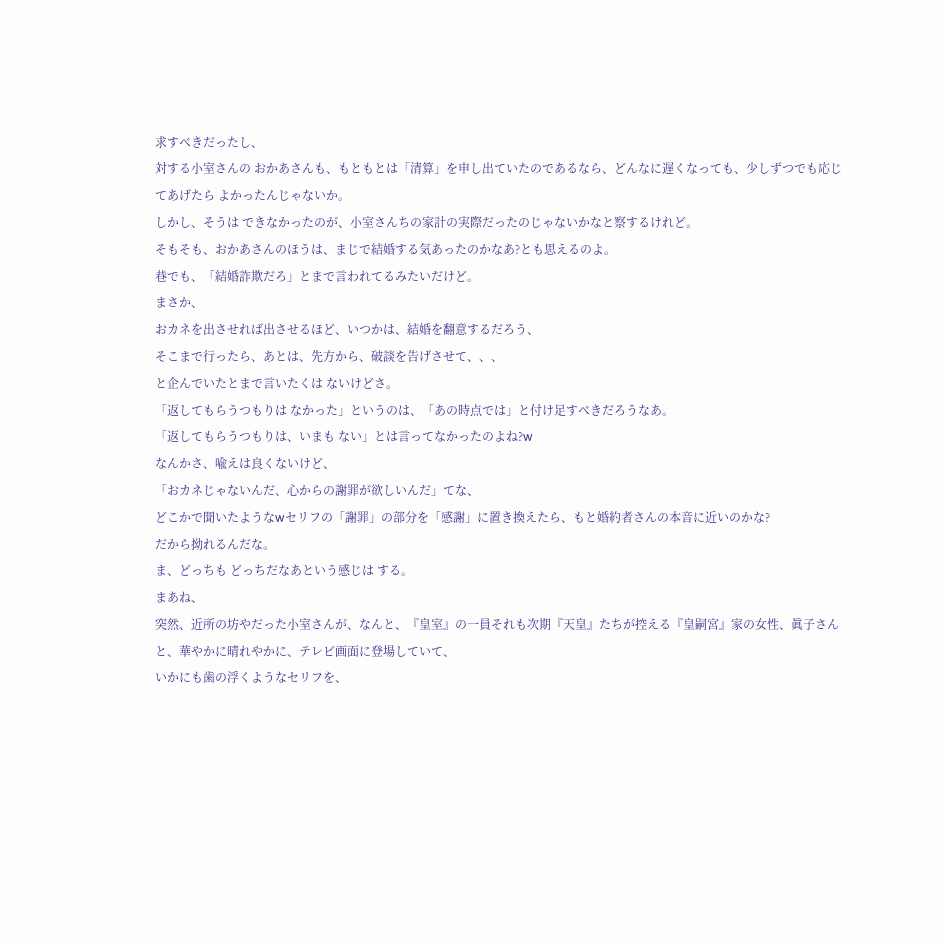求すべきだったし、
対する小室さんの おかあさんも、もともとは「清算」を申し出ていたのであるなら、どんなに遅くなっても、少しずつでも応じてあげたら よかったんじゃないか。
しかし、そうは できなかったのが、小室さんちの家計の実際だったのじゃないかなと察するけれど。
そもそも、おかあさんのほうは、まじで結婚する気あったのかなあ?とも思えるのよ。
巷でも、「結婚詐欺だろ」とまで言われてるみたいだけど。
まさか、
おカネを出させれば出させるほど、いつかは、結婚を翻意するだろう、
そこまで行ったら、あとは、先方から、破談を告げさせて、、、
と企んでいたとまで言いたくは ないけどさ。
「返してもらうつもりは なかった」というのは、「あの時点では」と付け足すべきだろうなあ。
「返してもらうつもりは、いまも ない」とは言ってなかったのよね?w
なんかさ、喩えは良くないけど、
「おカネじゃないんだ、心からの謝罪が欲しいんだ」てな、
どこかで聞いたようなwセリフの「謝罪」の部分を「感謝」に置き換えたら、もと婚約者さんの本音に近いのかな?
だから拗れるんだな。
ま、どっちも どっちだなあという感じは する。
まあね、
突然、近所の坊やだった小室さんが、なんと、『皇室』の一員それも次期『天皇』たちが控える『皇嗣宮』家の女性、眞子さんと、華やかに晴れやかに、テレビ画面に登場していて、
いかにも歯の浮くようなセリフを、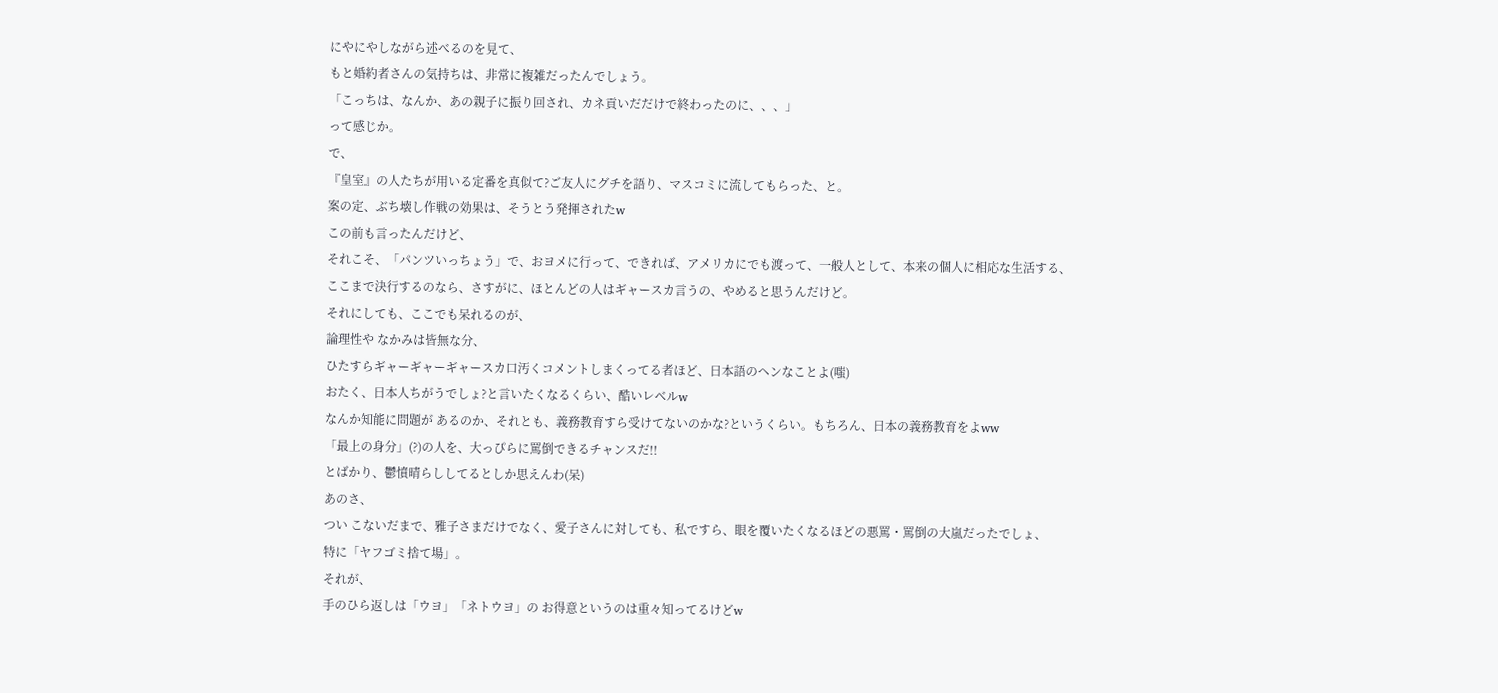にやにやしながら述べるのを見て、
もと婚約者さんの気持ちは、非常に複雑だったんでしょう。
「こっちは、なんか、あの親子に振り回され、カネ貢いだだけで終わったのに、、、」
って感じか。
で、
『皇室』の人たちが用いる定番を真似て?ご友人にグチを語り、マスコミに流してもらった、と。
案の定、ぶち壊し作戦の効果は、そうとう発揮されたw
この前も言ったんだけど、
それこそ、「パンツいっちょう」で、おヨメに行って、できれば、アメリカにでも渡って、一般人として、本来の個人に相応な生活する、
ここまで決行するのなら、さすがに、ほとんどの人はギャースカ言うの、やめると思うんだけど。
それにしても、ここでも呆れるのが、
論理性や なかみは皆無な分、
ひたすらギャーギャーギャースカ口汚くコメントしまくってる者ほど、日本語のヘンなことよ(嗤)
おたく、日本人ちがうでしょ?と言いたくなるくらい、酷いレベルw
なんか知能に問題が あるのか、それとも、義務教育すら受けてないのかな?というくらい。もちろん、日本の義務教育をよww
「最上の身分」(?)の人を、大っぴらに罵倒できるチャンスだ!!
とばかり、鬱憤晴らししてるとしか思えんわ(呆)
あのさ、
つい こないだまで、雅子さまだけでなく、愛子さんに対しても、私ですら、眼を覆いたくなるほどの悪罵・罵倒の大嵐だったでしょ、
特に「ヤフゴミ捨て場」。
それが、
手のひら返しは「ウヨ」「ネトウヨ」の お得意というのは重々知ってるけどw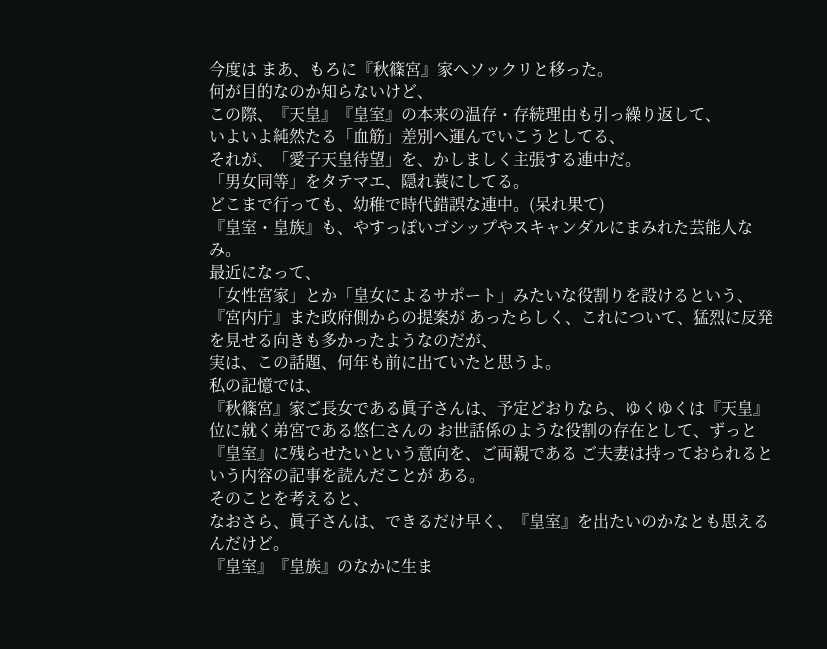今度は まあ、もろに『秋篠宮』家へソックリと移った。
何が目的なのか知らないけど、
この際、『天皇』『皇室』の本来の温存・存続理由も引っ繰り返して、
いよいよ純然たる「血筋」差別へ運んでいこうとしてる、
それが、「愛子天皇待望」を、かしましく主張する連中だ。
「男女同等」をタテマエ、隠れ蓑にしてる。
どこまで行っても、幼稚で時代錯誤な連中。(呆れ果て)
『皇室・皇族』も、やすっぽいゴシップやスキャンダルにまみれた芸能人なみ。
最近になって、
「女性宮家」とか「皇女によるサポート」みたいな役割りを設けるという、『宮内庁』また政府側からの提案が あったらしく、これについて、猛烈に反発を見せる向きも多かったようなのだが、
実は、この話題、何年も前に出ていたと思うよ。
私の記憶では、
『秋篠宮』家ご長女である眞子さんは、予定どおりなら、ゆくゆくは『天皇』位に就く弟宮である悠仁さんの お世話係のような役割の存在として、ずっと『皇室』に残らせたいという意向を、ご両親である ご夫妻は持っておられるという内容の記事を読んだことが ある。
そのことを考えると、
なおさら、眞子さんは、できるだけ早く、『皇室』を出たいのかなとも思えるんだけど。
『皇室』『皇族』のなかに生ま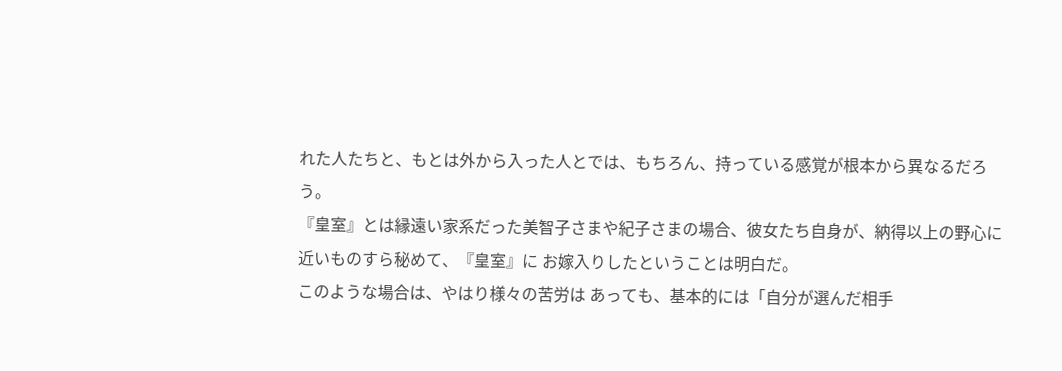れた人たちと、もとは外から入った人とでは、もちろん、持っている感覚が根本から異なるだろう。
『皇室』とは縁遠い家系だった美智子さまや紀子さまの場合、彼女たち自身が、納得以上の野心に近いものすら秘めて、『皇室』に お嫁入りしたということは明白だ。
このような場合は、やはり様々の苦労は あっても、基本的には「自分が選んだ相手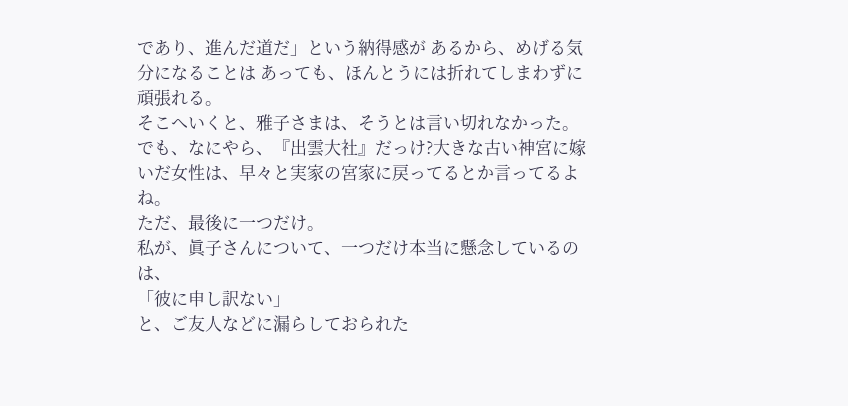であり、進んだ道だ」という納得感が あるから、めげる気分になることは あっても、ほんとうには折れてしまわずに頑張れる。
そこへいくと、雅子さまは、そうとは言い切れなかった。
でも、なにやら、『出雲大社』だっけ?大きな古い神宮に嫁いだ女性は、早々と実家の宮家に戻ってるとか言ってるよね。
ただ、最後に一つだけ。
私が、眞子さんについて、一つだけ本当に懸念しているのは、
「彼に申し訳ない」
と、ご友人などに漏らしておられた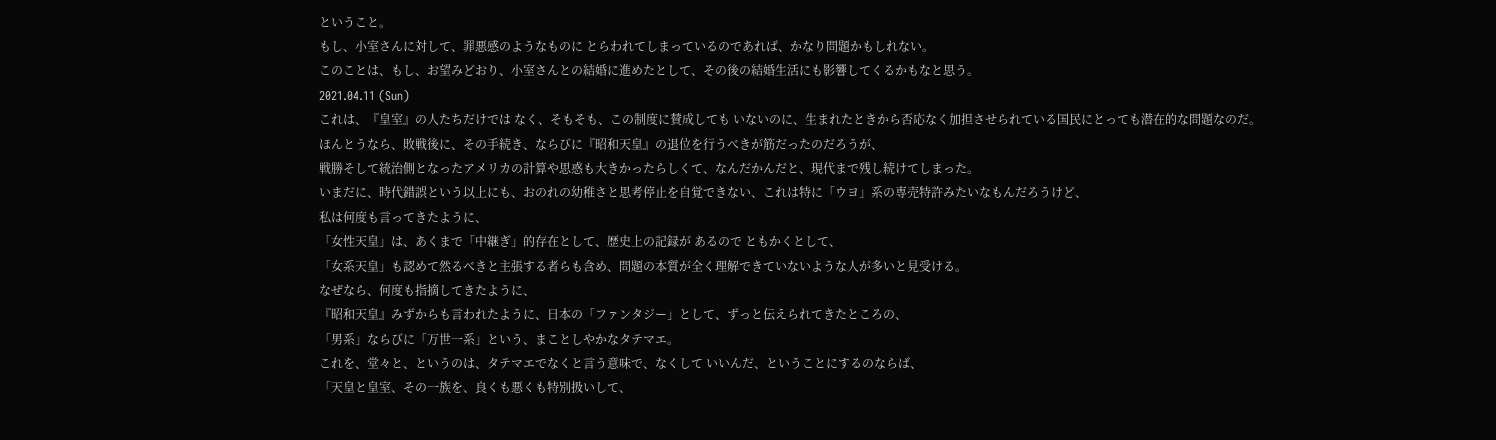ということ。
もし、小室さんに対して、罪悪感のようなものに とらわれてしまっているのであれば、かなり問題かもしれない。
このことは、もし、お望みどおり、小室さんとの結婚に進めたとして、その後の結婚生活にも影響してくるかもなと思う。
2021.04.11 (Sun)
これは、『皇室』の人たちだけでは なく、そもそも、この制度に賛成しても いないのに、生まれたときから否応なく加担させられている国民にとっても潜在的な問題なのだ。
ほんとうなら、敗戦後に、その手続き、ならびに『昭和天皇』の退位を行うべきが筋だったのだろうが、
戦勝そして統治側となったアメリカの計算や思惑も大きかったらしくて、なんだかんだと、現代まで残し続けてしまった。
いまだに、時代錯誤という以上にも、おのれの幼稚さと思考停止を自覚できない、これは特に「ウヨ」系の専売特許みたいなもんだろうけど、
私は何度も言ってきたように、
「女性天皇」は、あくまで「中継ぎ」的存在として、歴史上の記録が あるので ともかくとして、
「女系天皇」も認めて然るべきと主張する者らも含め、問題の本質が全く理解できていないような人が多いと見受ける。
なぜなら、何度も指摘してきたように、
『昭和天皇』みずからも言われたように、日本の「ファンタジー」として、ずっと伝えられてきたところの、
「男系」ならびに「万世一系」という、まことしやかなタテマエ。
これを、堂々と、というのは、タテマエでなくと言う意味で、なくして いいんだ、ということにするのならば、
「天皇と皇室、その一族を、良くも悪くも特別扱いして、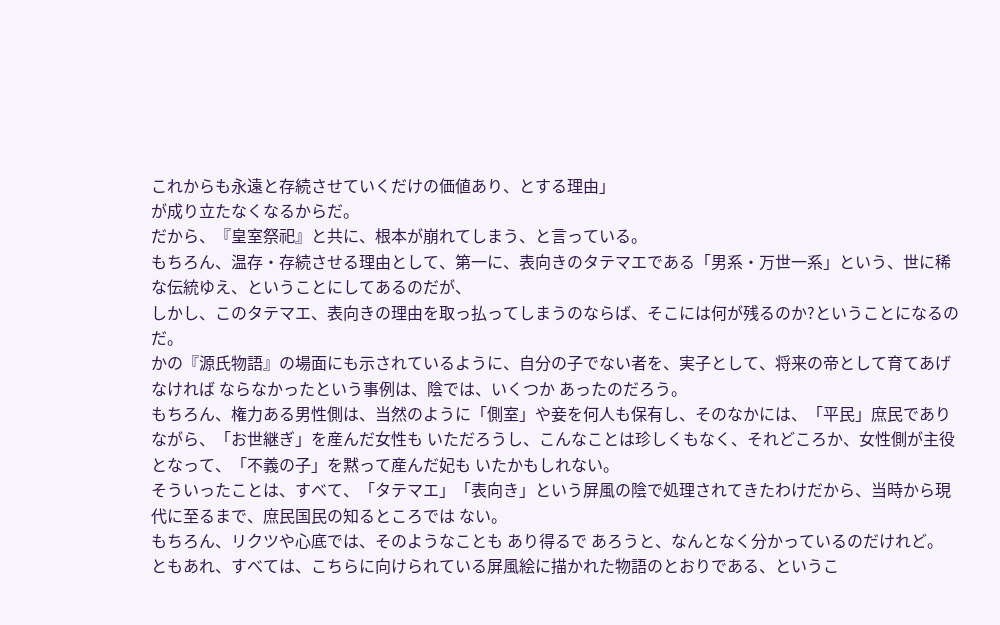これからも永遠と存続させていくだけの価値あり、とする理由」
が成り立たなくなるからだ。
だから、『皇室祭祀』と共に、根本が崩れてしまう、と言っている。
もちろん、温存・存続させる理由として、第一に、表向きのタテマエである「男系・万世一系」という、世に稀な伝統ゆえ、ということにしてあるのだが、
しかし、このタテマエ、表向きの理由を取っ払ってしまうのならば、そこには何が残るのか?ということになるのだ。
かの『源氏物語』の場面にも示されているように、自分の子でない者を、実子として、将来の帝として育てあげなければ ならなかったという事例は、陰では、いくつか あったのだろう。
もちろん、権力ある男性側は、当然のように「側室」や妾を何人も保有し、そのなかには、「平民」庶民でありながら、「お世継ぎ」を産んだ女性も いただろうし、こんなことは珍しくもなく、それどころか、女性側が主役となって、「不義の子」を黙って産んだ妃も いたかもしれない。
そういったことは、すべて、「タテマエ」「表向き」という屏風の陰で処理されてきたわけだから、当時から現代に至るまで、庶民国民の知るところでは ない。
もちろん、リクツや心底では、そのようなことも あり得るで あろうと、なんとなく分かっているのだけれど。
ともあれ、すべては、こちらに向けられている屏風絵に描かれた物語のとおりである、というこ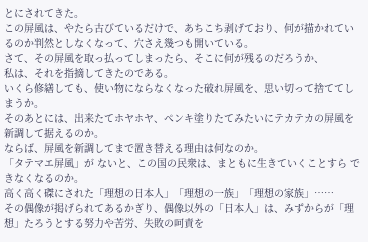とにされてきた。
この屏風は、やたら古びているだけで、あちこち剥げており、何が描かれているのか判然としなくなって、穴さえ幾つも開いている。
さて、その屏風を取っ払ってしまったら、そこに何が残るのだろうか、
私は、それを指摘してきたのである。
いくら修繕しても、使い物にならなくなった破れ屏風を、思い切って捨ててしまうか。
そのあとには、出来たてホヤホヤ、ペンキ塗りたてみたいにテカテカの屏風を新調して据えるのか。
ならば、屏風を新調してまで置き替える理由は何なのか。
「タテマエ屏風」が ないと、この国の民衆は、まともに生きていくことすら できなくなるのか。
高く高く磔にされた「理想の日本人」「理想の一族」「理想の家族」……
その偶像が掲げられてあるかぎり、偶像以外の「日本人」は、みずからが「理想」たろうとする努力や苦労、失敗の呵責を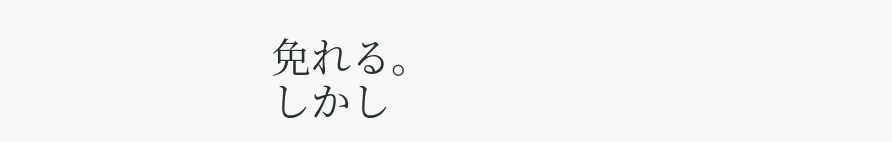免れる。
しかし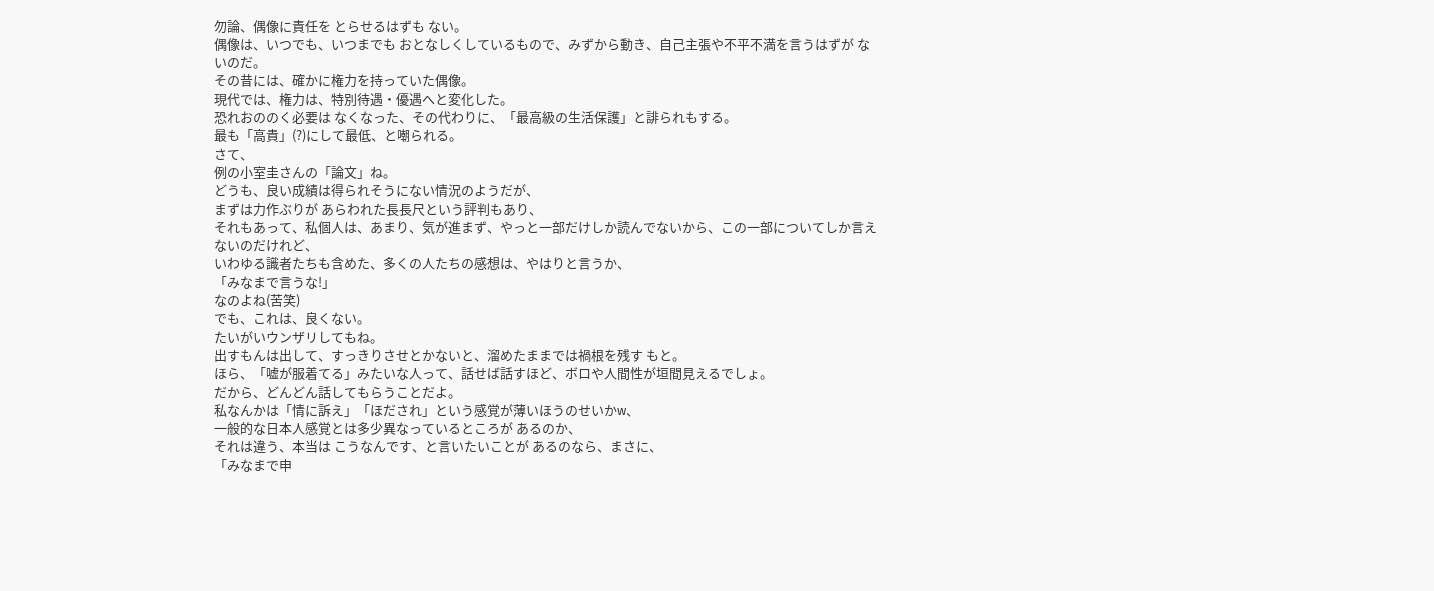勿論、偶像に責任を とらせるはずも ない。
偶像は、いつでも、いつまでも おとなしくしているもので、みずから動き、自己主張や不平不満を言うはずが ないのだ。
その昔には、確かに権力を持っていた偶像。
現代では、権力は、特別待遇・優遇へと変化した。
恐れおののく必要は なくなった、その代わりに、「最高級の生活保護」と誹られもする。
最も「高貴」(?)にして最低、と嘲られる。
さて、
例の小室圭さんの「論文」ね。
どうも、良い成績は得られそうにない情況のようだが、
まずは力作ぶりが あらわれた長長尺という評判もあり、
それもあって、私個人は、あまり、気が進まず、やっと一部だけしか読んでないから、この一部についてしか言えないのだけれど、
いわゆる識者たちも含めた、多くの人たちの感想は、やはりと言うか、
「みなまで言うな!」
なのよね(苦笑)
でも、これは、良くない。
たいがいウンザリしてもね。
出すもんは出して、すっきりさせとかないと、溜めたままでは禍根を残す もと。
ほら、「嘘が服着てる」みたいな人って、話せば話すほど、ボロや人間性が垣間見えるでしょ。
だから、どんどん話してもらうことだよ。
私なんかは「情に訴え」「ほだされ」という感覚が薄いほうのせいかw、
一般的な日本人感覚とは多少異なっているところが あるのか、
それは違う、本当は こうなんです、と言いたいことが あるのなら、まさに、
「みなまで申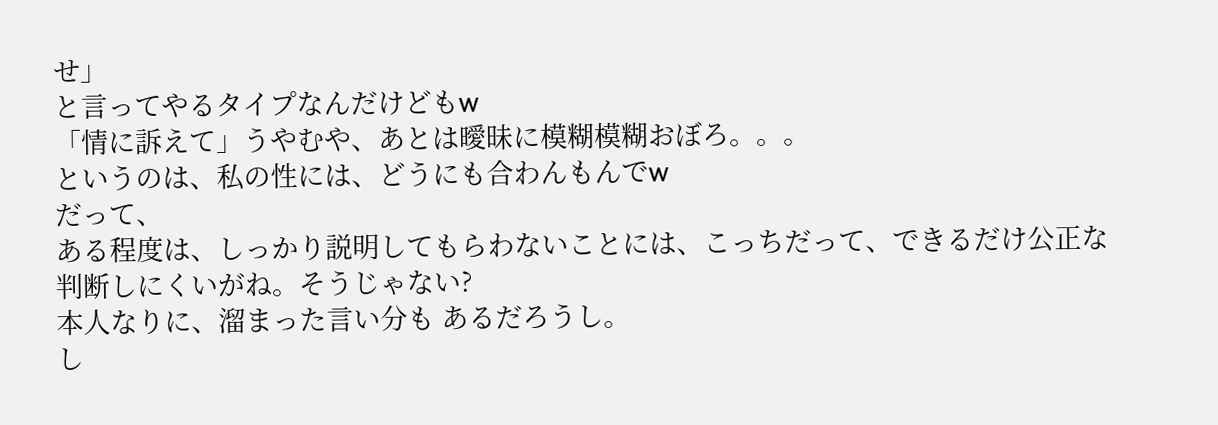せ」
と言ってやるタイプなんだけどもw
「情に訴えて」うやむや、あとは曖昧に模糊模糊おぼろ。。。
というのは、私の性には、どうにも合わんもんでw
だって、
ある程度は、しっかり説明してもらわないことには、こっちだって、できるだけ公正な判断しにくいがね。そうじゃない?
本人なりに、溜まった言い分も あるだろうし。
し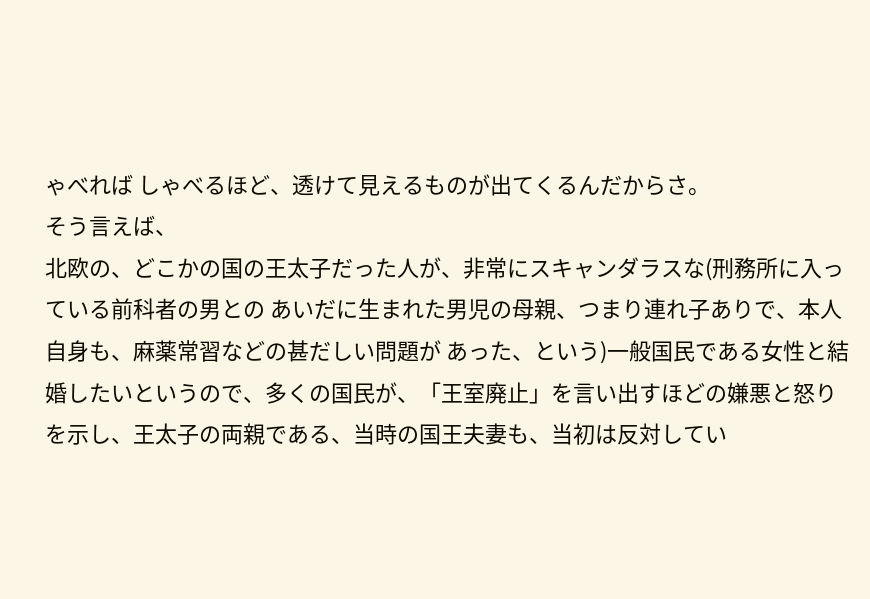ゃべれば しゃべるほど、透けて見えるものが出てくるんだからさ。
そう言えば、
北欧の、どこかの国の王太子だった人が、非常にスキャンダラスな(刑務所に入っている前科者の男との あいだに生まれた男児の母親、つまり連れ子ありで、本人自身も、麻薬常習などの甚だしい問題が あった、という)一般国民である女性と結婚したいというので、多くの国民が、「王室廃止」を言い出すほどの嫌悪と怒りを示し、王太子の両親である、当時の国王夫妻も、当初は反対してい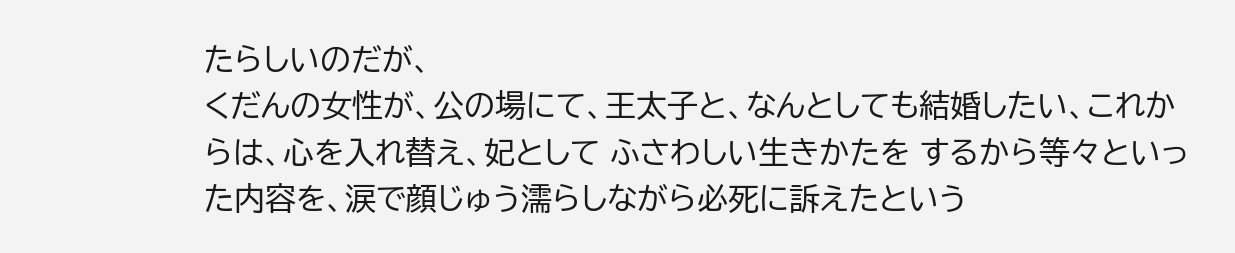たらしいのだが、
くだんの女性が、公の場にて、王太子と、なんとしても結婚したい、これからは、心を入れ替え、妃として ふさわしい生きかたを するから等々といった内容を、涙で顔じゅう濡らしながら必死に訴えたという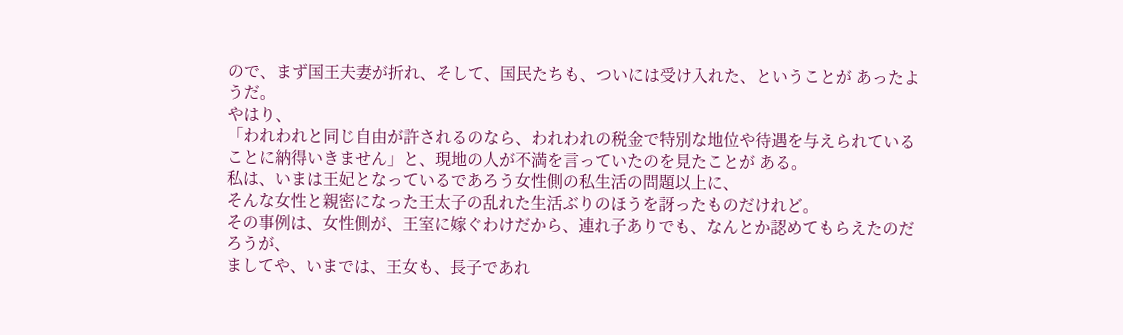ので、まず国王夫妻が折れ、そして、国民たちも、ついには受け入れた、ということが あったようだ。
やはり、
「われわれと同じ自由が許されるのなら、われわれの税金で特別な地位や待遇を与えられていることに納得いきません」と、現地の人が不満を言っていたのを見たことが ある。
私は、いまは王妃となっているであろう女性側の私生活の問題以上に、
そんな女性と親密になった王太子の乱れた生活ぶりのほうを訝ったものだけれど。
その事例は、女性側が、王室に嫁ぐわけだから、連れ子ありでも、なんとか認めてもらえたのだろうが、
ましてや、いまでは、王女も、長子であれ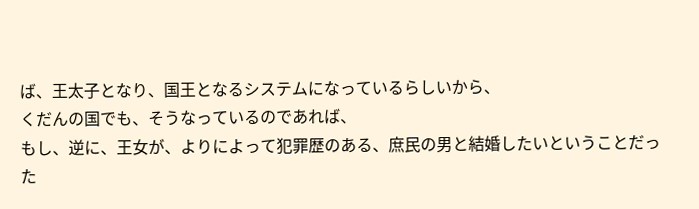ば、王太子となり、国王となるシステムになっているらしいから、
くだんの国でも、そうなっているのであれば、
もし、逆に、王女が、よりによって犯罪歴のある、庶民の男と結婚したいということだった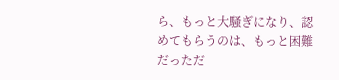ら、もっと大騒ぎになり、認めてもらうのは、もっと困難だっただ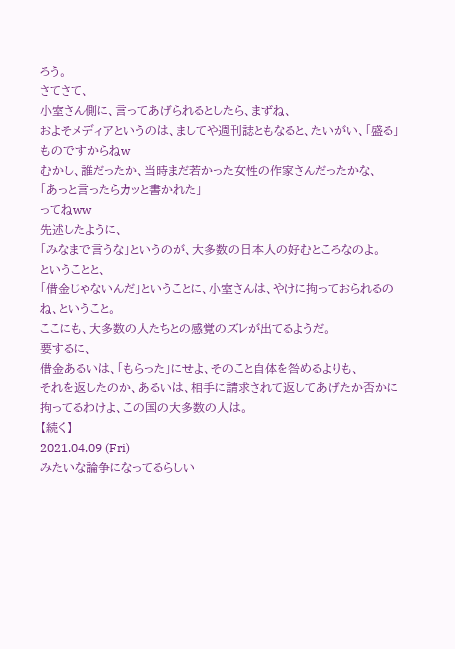ろう。
さてさて、
小室さん側に、言ってあげられるとしたら、まずね、
およそメディアというのは、ましてや週刊誌ともなると、たいがい、「盛る」ものですからねw
むかし、誰だったか、当時まだ若かった女性の作家さんだったかな、
「あっと言ったらカッと書かれた」
ってねww
先述したように、
「みなまで言うな」というのが、大多数の日本人の好むところなのよ。
ということと、
「借金じゃないんだ」ということに、小室さんは、やけに拘っておられるのね、ということ。
ここにも、大多数の人たちとの感覚のズレが出てるようだ。
要するに、
借金あるいは、「もらった」にせよ、そのこと自体を咎めるよりも、
それを返したのか、あるいは、相手に請求されて返してあげたか否かに拘ってるわけよ、この国の大多数の人は。
【続く】
2021.04.09 (Fri)
みたいな論争になってるらしい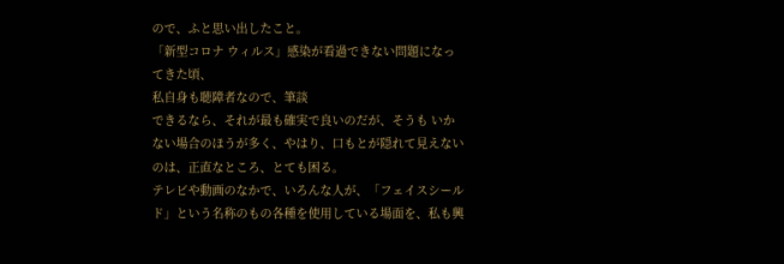ので、ふと思い出したこと。
「新型コロナ ウィルス」感染が看過できない問題になってきた頃、
私自身も聴障者なので、筆談
できるなら、それが最も確実で良いのだが、そうも いかない場合のほうが多く、やはり、口もとが隠れて見えないのは、正直なところ、とても困る。
テレビや動画のなかで、いろんな人が、「フェイスシールド」という名称のもの各種を使用している場面を、私も興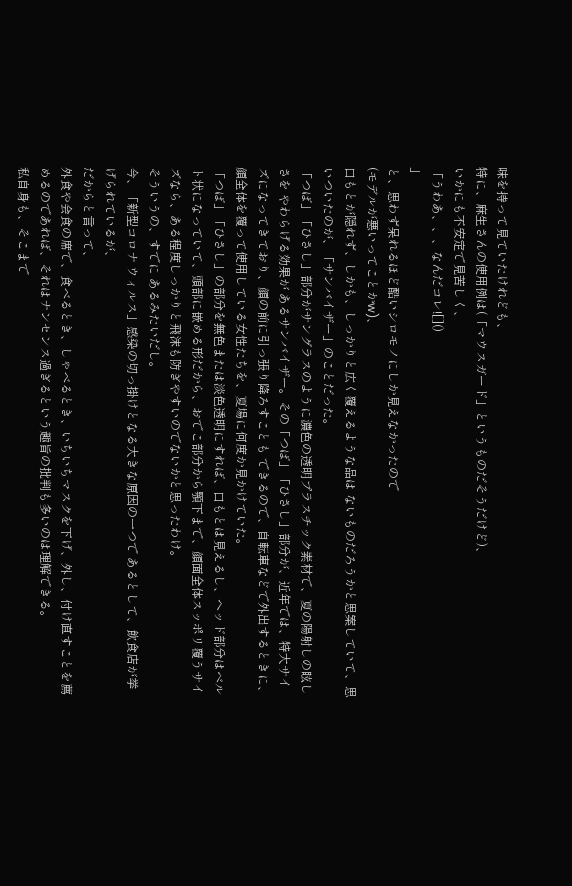味を持って見ていたけれども、
特に、麻生さんの使用例は(「マウスガード」というものだそうだけど)、
いかにも不安定で見苦しく、
「うわあ、、、なんだコレ![]()
」
と、思わず呆れるほど酷いシロモノにしか見えなかったので
(モデルが悪いってことかw)、
口もとが隠れず、しかも、しっかりと広く覆えるような品は ないものだろうかと思案していて、思いついたのが、「サンバイザー」のことだった。
「つば」「ひさし」部分がサングラスのように濃色の透明プラスチック素材で、夏の陽射しの眩しさを やわらげる効果が あるサンバイザー。その「つば」「ひさし」部分が、近年では、特大サイズになってきており、顔の前に引っ張り降ろすことも できるので、自転車などで外出するときに、顔全体を覆って使用している女性たちを、夏場に何度か見かけていた。
「つば」「ひさし」の部分を無色または淡色透明にすれば、口もとは見えるし、ヘッド部分はベルト状になっていて、頭部に嵌める形だから、おでこ部分から顎下まで、顔面全体スッポリ覆うサイズなら、ある程度しっかりと飛沫も防ぎやすいのでないかと思ったわけ。
そういうの、すでに あるみたいだし。
今、「新型コロナ ウィルス」感染の切っ掛けとなる大きな原因の一つで あるとして、飲食店が挙げられているが、
だからと言って、
外食や会食の席で、食べるとき、しゃべるとき、いちいちマスクを下げ、外し、付け直すことを薦めるのであれば、それはナンセンス過ぎるという趣旨の批判も多いのは理解できる。
私自身も、そこまで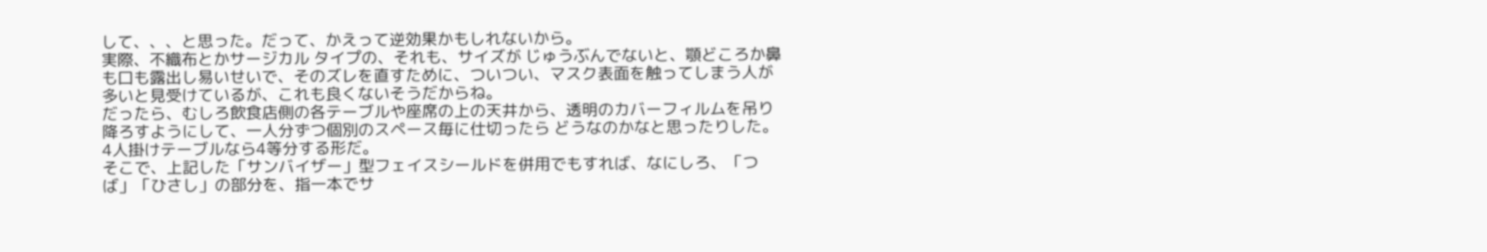して、、、と思った。だって、かえって逆効果かもしれないから。
実際、不織布とかサージカル タイプの、それも、サイズが じゅうぶんでないと、顎どころか鼻も口も露出し易いせいで、そのズレを直すために、ついつい、マスク表面を触ってしまう人が多いと見受けているが、これも良くないそうだからね。
だったら、むしろ飲食店側の各テーブルや座席の上の天井から、透明のカバーフィルムを吊り降ろすようにして、一人分ずつ個別のスペース毎に仕切ったら どうなのかなと思ったりした。4人掛けテーブルなら4等分する形だ。
そこで、上記した「サンバイザー」型フェイスシールドを併用でもすれば、なにしろ、「つば」「ひさし」の部分を、指一本でサ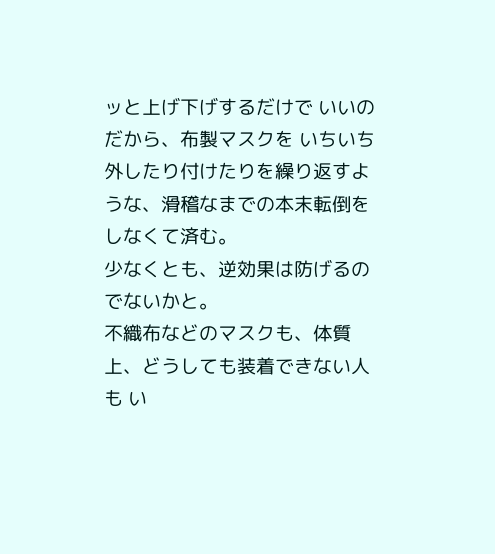ッと上げ下げするだけで いいのだから、布製マスクを いちいち外したり付けたりを繰り返すような、滑稽なまでの本末転倒を しなくて済む。
少なくとも、逆効果は防げるのでないかと。
不織布などのマスクも、体質上、どうしても装着できない人も い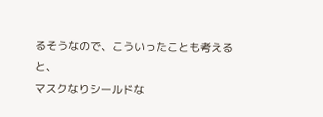るそうなので、こういったことも考えると、
マスクなりシールドな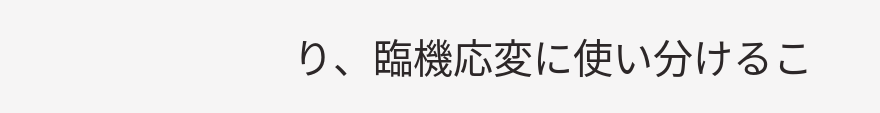り、臨機応変に使い分けるこ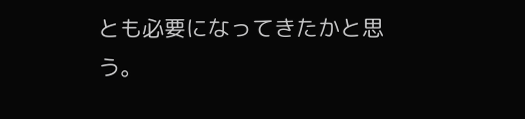とも必要になってきたかと思う。